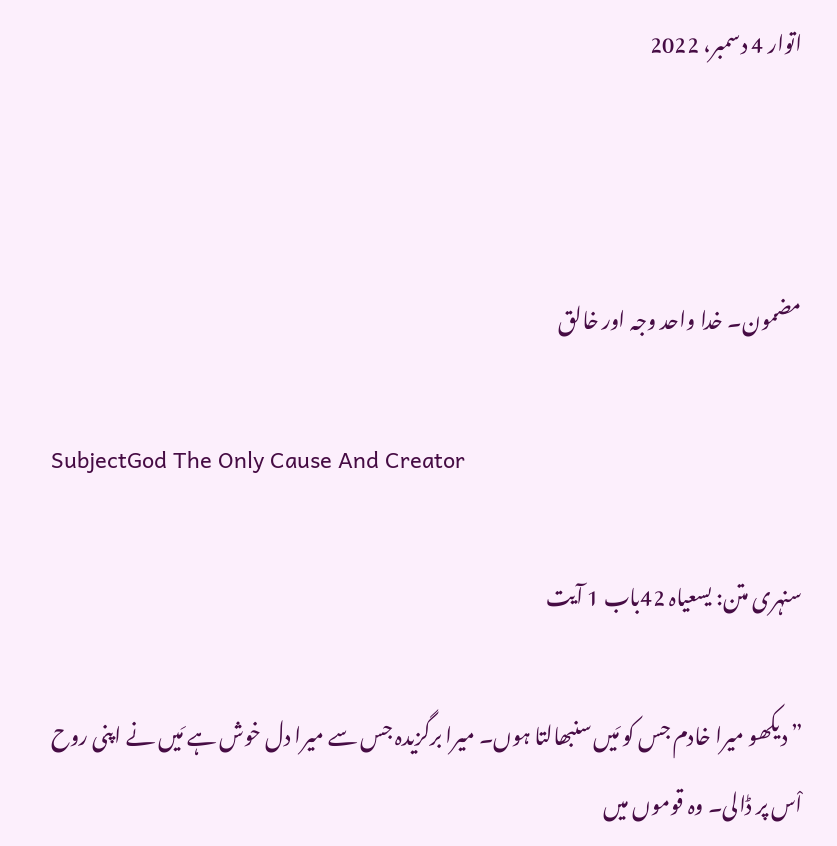اتوار 4 دسمبر، 2022



مضمون۔ خدا واحد وجہ اور خالق

SubjectGod The Only Cause And Creator

سنہری متن: یسعیاہ 42باب 1 آیت

”دیکھو میرا خادم جس کو مَیں سنبھالتا ہوں۔ میرا برگزیدہ جس سے میرا دل خوش ہے مَیں نے اپنی روح اْس پر ڈالی۔ وہ قوموں میں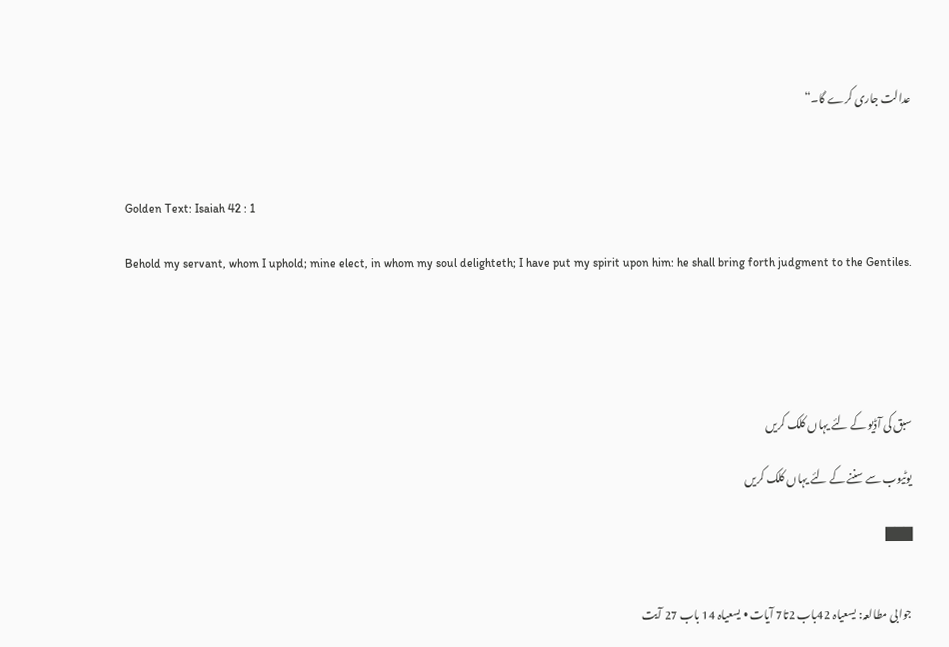عدالت جاری کرے گا۔“



Golden Text: Isaiah 42 : 1

Behold my servant, whom I uphold; mine elect, in whom my soul delighteth; I have put my spirit upon him: he shall bring forth judgment to the Gentiles.





سبق کی آڈیو کے لئے یہاں کلک کریں

یوٹیوب سے سننے کے لئے یہاں کلک کریں

███


جوابی مطالعہ: یسعیاہ 42باب 2تا7 آیات • یسعیاہ 14 باب 27 آیت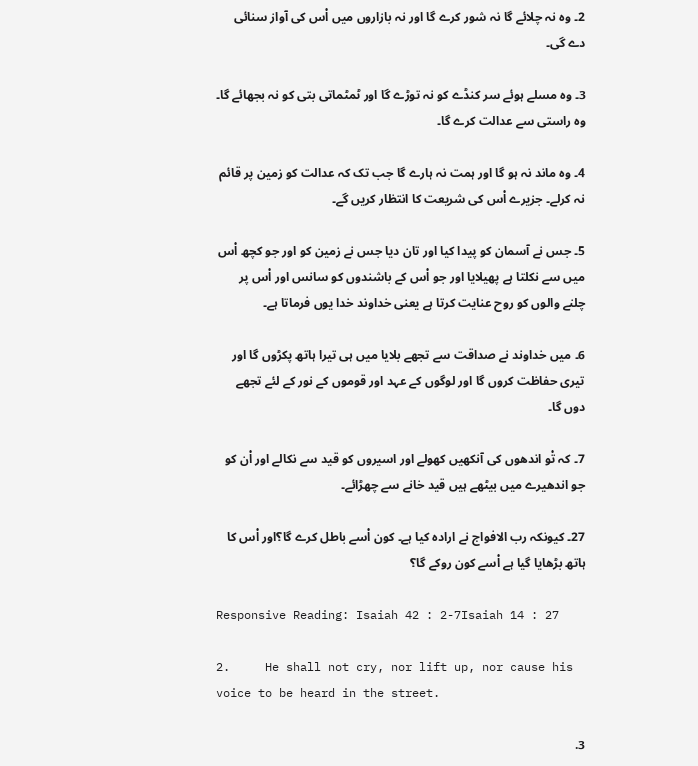2۔ وہ نہ چلائے گا نہ شور کرے گا اور نہ بازاروں میں اْس کی آواز سنائی دے گی۔

3۔ وہ مسلے ہوئے سر کنڈے کو نہ توڑے گا اور ٹمٹماتی بتی کو نہ بجھائے گا۔ وہ راستی سے عدالت کرے گا۔

4۔ وہ ماند نہ ہو گا اور ہمت نہ ہارے گا جب تک کہ عدالت کو زمین پر قائم نہ کرلے۔ جزیرے اْس کی شریعت کا انتظار کریں گے۔

5۔ جس نے آسمان کو پیدا کیا اور تان دیا جس نے زمین کو اور جو کچھ اْس میں سے نکلتا ہے پھیلایا اور جو اْس کے باشندوں کو سانس اور اْس پر چلنے والوں کو روح عنایت کرتا ہے یعنی خداوند خدا یوں فرماتا ہے۔

6۔ میں خداوند نے صداقت سے تجھے بلایا میں ہی تیرا ہاتھ پکڑوں گا اور تیری حفاظت کروں گا اور لوگوں کے عہد اور قوموں کے نور کے لئے تجھے دوں گا۔

7۔ کہ تْو اندھوں کی آنکھیں کھولے اور اسیروں کو قید سے نکالے اور اْن کو جو اندھیرے میں بیٹھے ہیں قید خانے سے چھڑائے۔

27۔ کیونکہ رب الافواج نے ارادہ کیا ہے۔ کون اْسے باطل کرے گا؟اور اْس کا ہاتھ بڑھایا گیا ہے اْسے کون روکے گا؟

Responsive Reading: Isaiah 42 : 2-7Isaiah 14 : 27

2.     He shall not cry, nor lift up, nor cause his voice to be heard in the street.

3.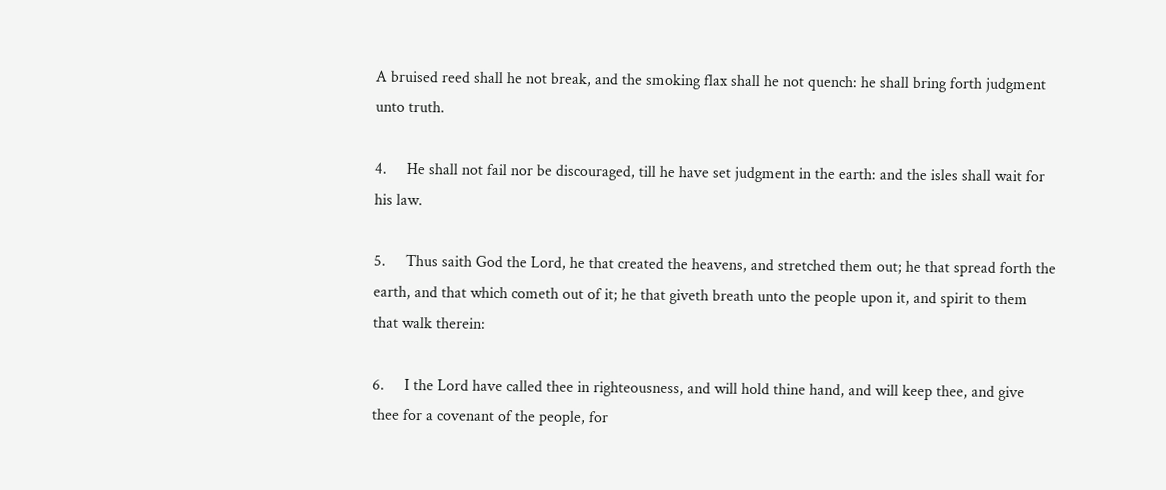A bruised reed shall he not break, and the smoking flax shall he not quench: he shall bring forth judgment unto truth.

4.     He shall not fail nor be discouraged, till he have set judgment in the earth: and the isles shall wait for his law.

5.     Thus saith God the Lord, he that created the heavens, and stretched them out; he that spread forth the earth, and that which cometh out of it; he that giveth breath unto the people upon it, and spirit to them that walk therein:

6.     I the Lord have called thee in righteousness, and will hold thine hand, and will keep thee, and give thee for a covenant of the people, for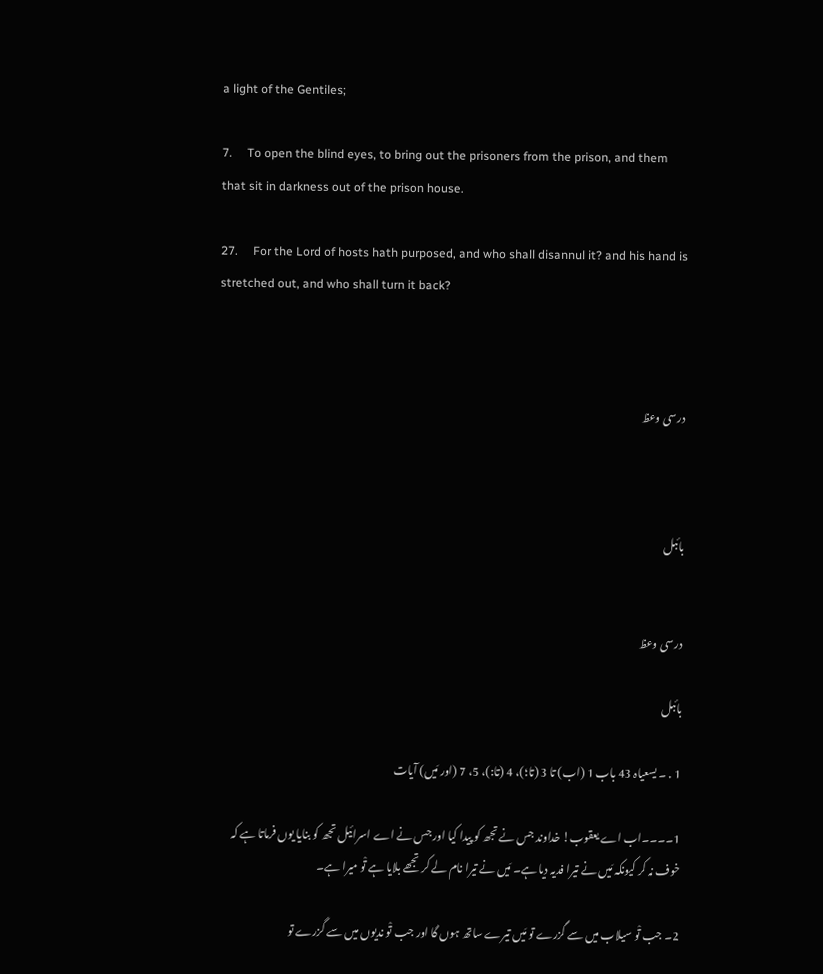a light of the Gentiles;

7.     To open the blind eyes, to bring out the prisoners from the prison, and them that sit in darkness out of the prison house.

27.     For the Lord of hosts hath purposed, and who shall disannul it? and his hand is stretched out, and who shall turn it back?



درسی وعظ



بائبل


درسی وعظ

بائبل

1 . ۔ یسعیاہ 43 باب 1 (اب) تا 3 (تا؛)، 4 (تا:)، 5، 7 (اور مَیں) آیات

1۔۔۔۔اب اے یعقوب! خداوند جس نے تجھ کو پیدا کیا اور جس نے اے اسرائیل تجھ کو بنایا یوں فرماتا ہے کہ خوف نہ کر کیونکہ مَیں نے تیرا فدیہ دیا ہے۔ مَیں نے تیرا نام لے کر تجھے بلایا ہے تْو میرا ہے۔

2۔ جب تْو سیلاب میں سے گزرے تو مَیں تیرے ساتھ ہوں گا اور جب تْو ندیوں میں سے گزرے تو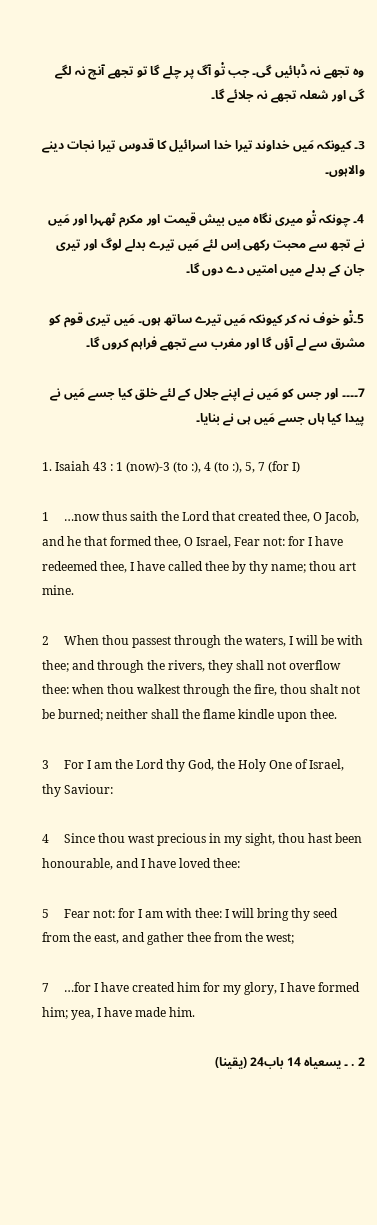وہ تجھے نہ ڈبائیں گی۔ جب تْو آگ پر چلے گا تو تجھے آنچ نہ لگے گی اور شعلہ تجھے نہ جلائے گا۔

3۔ کیونکہ مَیں خداوند تیرا خدا اسرائیل کا قدوس تیرا نجات دینے والاہوں۔

4۔ چونکہ تْو میری نگاہ میں بیش قیمت اور مکرم ٹھہرا اور مَیں نے تجھ سے محبت رکھی اِس لئے مَیں تیرے بدلے لوگ اور تیری جان کے بدلے میں امتیں دے دوں گا۔

5۔تْو خوف نہ کر کیونکہ مَیں تیرے ساتھ ہوں۔ مَیں تیری قوم کو مشرق سے لے آؤں گا اور مغرب سے تجھے فراہم کروں گا۔

7۔۔۔۔ اور جس کو مَیں نے اپنے جلال کے لئے خلق کیا جسے مَیں نے پیدا کیا ہاں جسے مَیں ہی نے بنایا۔

1. Isaiah 43 : 1 (now)-3 (to :), 4 (to :), 5, 7 (for I)

1     …now thus saith the Lord that created thee, O Jacob, and he that formed thee, O Israel, Fear not: for I have redeemed thee, I have called thee by thy name; thou art mine.

2     When thou passest through the waters, I will be with thee; and through the rivers, they shall not overflow thee: when thou walkest through the fire, thou shalt not be burned; neither shall the flame kindle upon thee.

3     For I am the Lord thy God, the Holy One of Israel, thy Saviour:

4     Since thou wast precious in my sight, thou hast been honourable, and I have loved thee:

5     Fear not: for I am with thee: I will bring thy seed from the east, and gather thee from the west;

7     …for I have created him for my glory, I have formed him; yea, I have made him.

2 . ۔ یسعیاہ 14 باب24 (یقینا)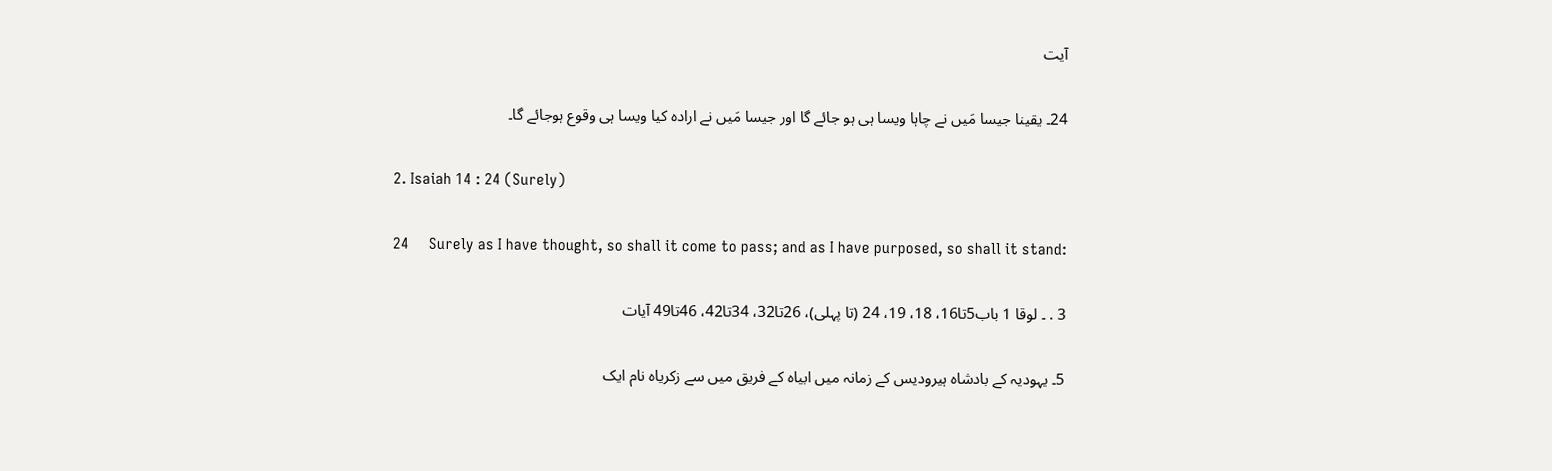آیت

24۔ یقینا جیسا مَیں نے چاہا ویسا ہی ہو جائے گا اور جیسا مَیں نے ارادہ کیا ویسا ہی وقوع ہوجائے گا۔

2. Isaiah 14 : 24 (Surely)

24     Surely as I have thought, so shall it come to pass; and as I have purposed, so shall it stand:

3 . ۔ لوقا 1 باب5تا16، 18، 19، 24 (تا پہلی)، 26تا32، 34تا42، 46تا49 آیات

5۔ یہودیہ کے بادشاہ ہیرودیس کے زمانہ میں ابیاہ کے فریق میں سے زکریاہ نام ایک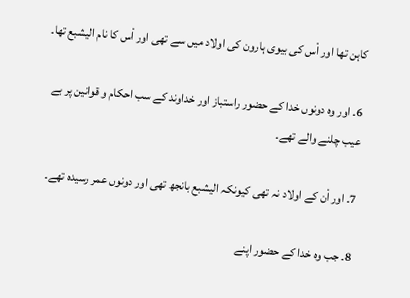کاہن تھا اور اْس کی بیوی ہارون کی اولاد میں سے تھی اور اْس کا نام الیشبع تھا۔

6۔ اور وہ دونوں خدا کے حضور راستباز اور خداوند کے سب احکام و قوانین پر بے عیب چلنے والے تھے۔

7۔ اور اْن کے اولاد نہ تھی کیونکہ الیشبع بانجھ تھی اور دونوں عمر رسیدہ تھے۔

8۔ جب وہ خدا کے حضور اپنے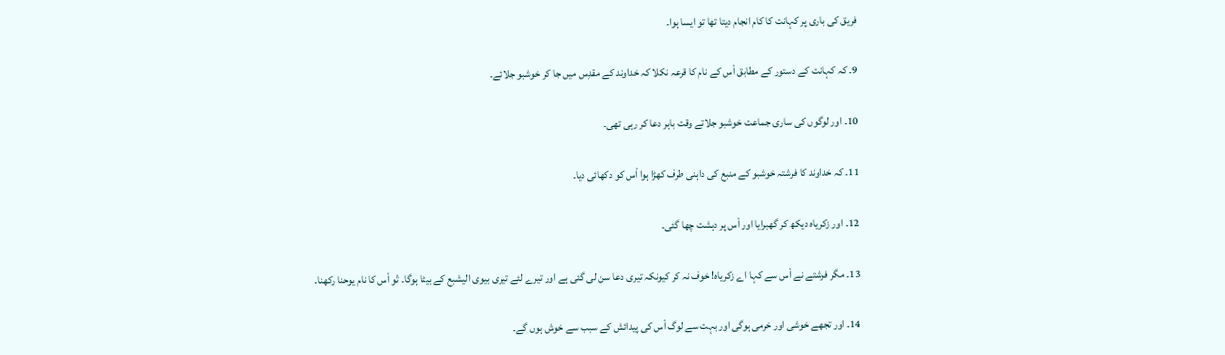فریق کی باری پر کہانت کا کام انجام دیتا تھا تو ایسا ہوا۔

9۔ کہ کہانت کے دستور کے مطابق اْس کے نام کا قرعہ نکلا کہ خداوند کے مقدِس میں جا کر خوشبو جلائے۔

10۔ اور لوگوں کی ساری جماعت خوشبو جلاتے وقت باہر دعا کر رہی تھی۔

11۔ کہ خداوند کا فرشتہ خوشبو کے منبع کی داہنی طرف کھڑا ہوا اْس کو دکھائی دیا۔

12۔ اور زکریاہ دیکھ کر گھبرایا اور اْس پر دہشت چھا گئی۔

13۔ مگر فرشتے نے اْس سے کہا اے زکریاہ! خوف نہ کر کیونکہ تیری دعا سن لی گئی ہے اور تیرے لئے تیری بیوی الیشبع کے بیٹا ہوگا۔ تْو اْس کا نام یوحنا رکھنا۔

14۔ اور تجھے خوشی اور خرمی ہوگی اور بہت سے لوگ اْس کی پیدائش کے سبب سے خوش ہوں گے۔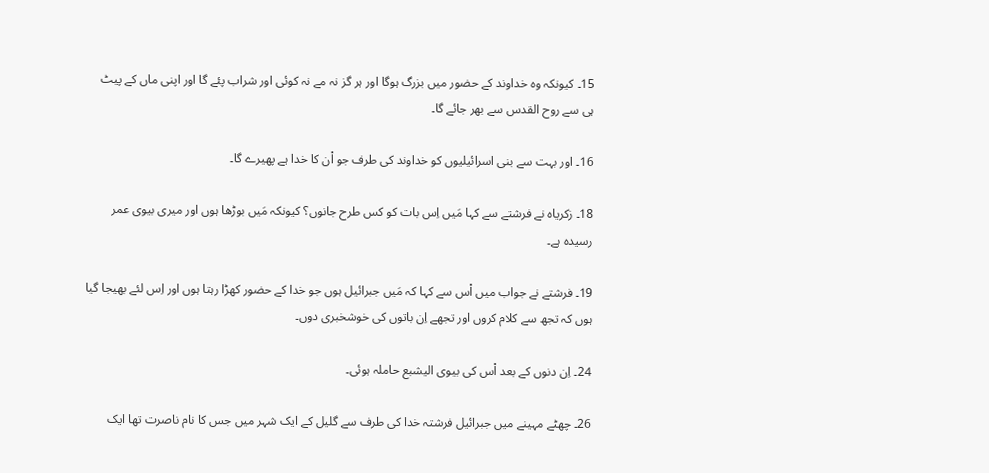15۔ کیونکہ وہ خداوند کے حضور میں بزرگ ہوگا اور ہر گز نہ مے نہ کوئی اور شراب پئے گا اور اپنی ماں کے پیٹ ہی سے روح القدس سے بھر جائے گا۔

16۔ اور بہت سے بنی اسرائیلیوں کو خداوند کی طرف جو اْن کا خدا ہے پھیرے گا۔

18۔ زکریاہ نے فرشتے سے کہا مَیں اِس بات کو کس طرح جانوں؟ کیونکہ مَیں بوڑھا ہوں اور میری بیوی عمر رسیدہ ہے۔

19۔ فرشتے نے جواب میں اْس سے کہا کہ مَیں جبرائیل ہوں جو خدا کے حضور کھڑا رہتا ہوں اور اِس لئے بھیجا گیا ہوں کہ تجھ سے کلام کروں اور تجھے اِن باتوں کی خوشخبری دوں۔

24۔ اِن دنوں کے بعد اْس کی بیوی الیشبع حاملہ ہوئی۔

26۔ چھٹے مہینے میں جبرائیل فرشتہ خدا کی طرف سے گلیل کے ایک شہر میں جس کا نام ناصرت تھا ایک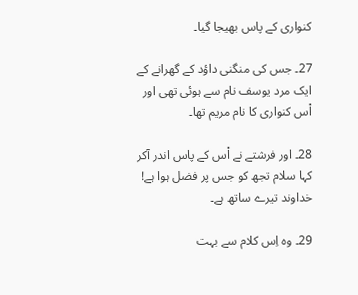کنواری کے پاس بھیجا گیا۔

27۔ جس کی منگنی داؤد کے گھرانے کے ایک مرد یوسف نام سے ہوئی تھی اور اْس کنواری کا نام مریم تھا۔

28۔ اور فرشتے نے اْس کے پاس اندر آکر کہا سلام تجھ کو جس پر فضل ہوا ہے! خداوند تیرے ساتھ ہے۔

29۔ وہ اِس کلام سے بہت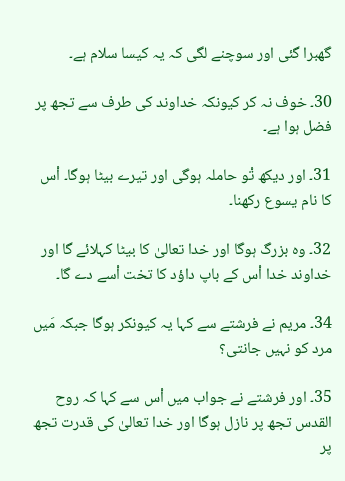گھبرا گئی اور سوچنے لگی کہ یہ کیسا سلام ہے۔

30۔ خوف نہ کر کیونکہ خداوند کی طرف سے تجھ پر فضل ہوا ہے۔

31۔ اور دیکھ تْو حاملہ ہوگی اور تیرے بیٹا ہوگا۔ اْس کا نام یسوع رکھنا۔

32۔ وہ بزرگ ہوگا اور خدا تعالیٰ کا بیٹا کہلائے گا اور خداوند خدا اْس کے باپ داؤد کا تخت اْسے دے گا۔

34۔ مریم نے فرشتے سے کہا یہ کیونکر ہوگا جبکہ مَیں مرد کو نہیں جانتی؟

35۔ اور فرشتے نے جواب میں اْس سے کہا کہ روح القدس تجھ پر نازل ہوگا اور خدا تعالیٰ کی قدرت تجھ پر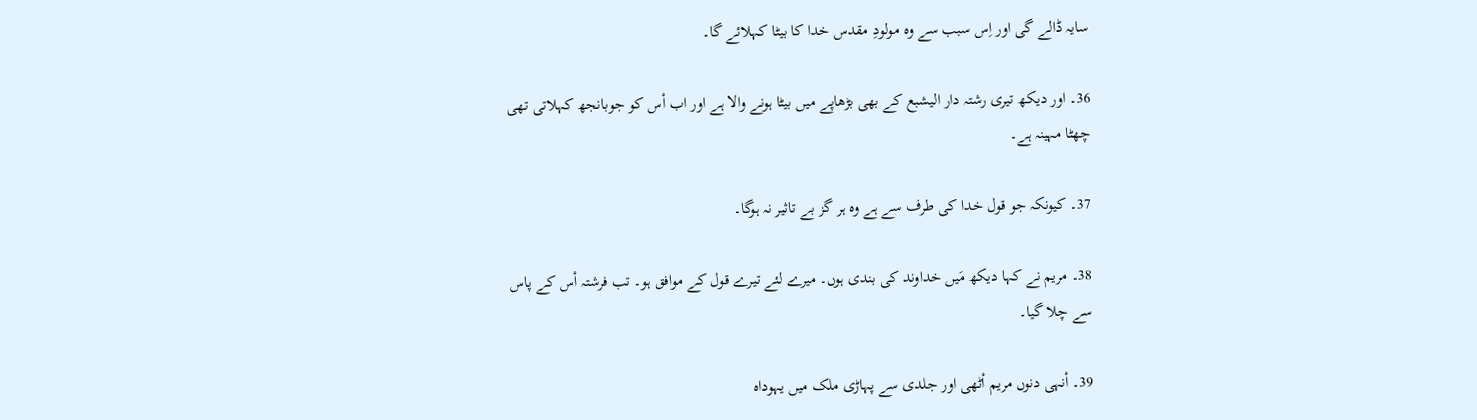سایہ ڈالے گی اور اِس سبب سے وہ مولودِ مقدس خدا کا بیٹا کہلائے گا۔

36۔ اور دیکھ تیری رشتہ دار الیشبع کے بھی بڑھاپے میں بیٹا ہونے والا ہے اور اب اْس کو جوبانجھ کہلاتی تھی چھٹا مہینہ ہے۔

37۔ کیونکہ جو قول خدا کی طرف سے ہے وہ ہر گز بے تاثیر نہ ہوگا۔

38۔ مریم نے کہا دیکھ مَیں خداوند کی بندی ہوں۔ میرے لئے تیرے قول کے موافق ہو۔ تب فرشتہ اْس کے پاس سے چلا گیا۔

39۔ اْنہی دنوں مریم اْٹھی اور جلدی سے پہاڑی ملک میں یہوداہ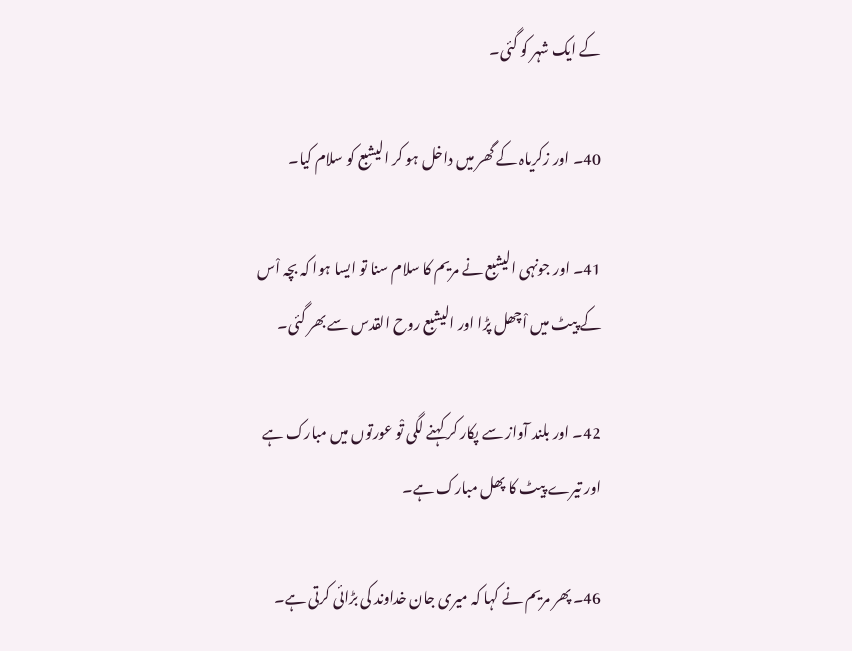کے ایک شہر کو گئی۔

40۔ اور زکریاہ کے گھر میں داخل ہو کر الیشبع کو سلام کیا۔

41۔ اور جونہی الیشبع نے مریم کا سلام سنا تو ایسا ہوا کہ بچہ اْس کے پیٹ میں اْچھل پڑا اور الیشبع روح القدس سے بھر گئی۔

42۔ اور بلند آواز سے پکار کر کہنے لگی تْو عورتوں میں مبارک ہے اور تیرے پیٹ کا پھل مبارک ہے۔

46۔ پھر مریم نے کہا کہ میری جان خداوند کی بڑائی کرتی ہے۔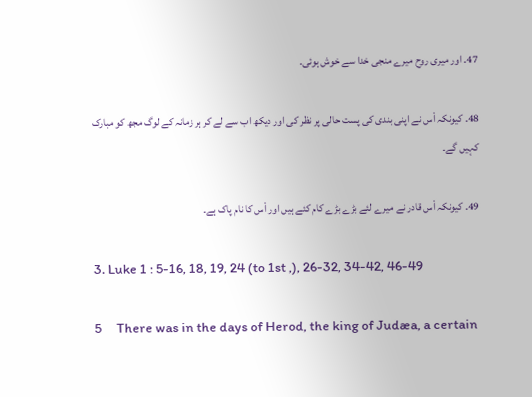47۔ اور میری روح میرے منجی خدا سے خوش ہوئی۔

48۔ کیونکہ اْس نے اپنی بندی کی پست حالی پر نظر کی اور دیکھ اب سے لے کر ہر زمانہ کے لوگ مجھ کو مبارک کہیں گے۔

49۔ کیونکہ اْس قادر نے میرے لئے بڑے بڑے کام کئے ہیں اور اْس کا نام پاک ہے۔

3. Luke 1 : 5-16, 18, 19, 24 (to 1st ,), 26-32, 34-42, 46-49

5     There was in the days of Herod, the king of Judæa, a certain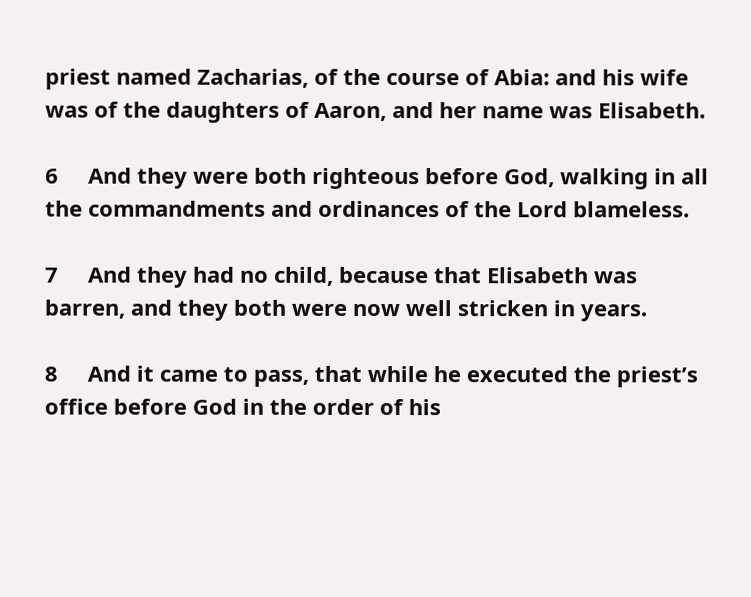priest named Zacharias, of the course of Abia: and his wife was of the daughters of Aaron, and her name was Elisabeth.

6     And they were both righteous before God, walking in all the commandments and ordinances of the Lord blameless.

7     And they had no child, because that Elisabeth was barren, and they both were now well stricken in years.

8     And it came to pass, that while he executed the priest’s office before God in the order of his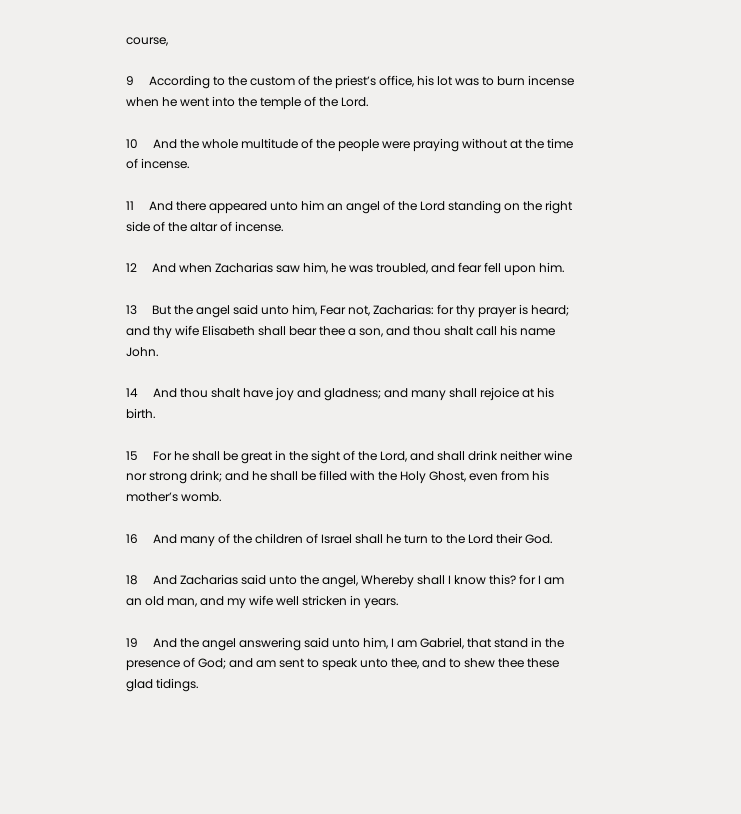course,

9     According to the custom of the priest’s office, his lot was to burn incense when he went into the temple of the Lord.

10     And the whole multitude of the people were praying without at the time of incense.

11     And there appeared unto him an angel of the Lord standing on the right side of the altar of incense.

12     And when Zacharias saw him, he was troubled, and fear fell upon him.

13     But the angel said unto him, Fear not, Zacharias: for thy prayer is heard; and thy wife Elisabeth shall bear thee a son, and thou shalt call his name John.

14     And thou shalt have joy and gladness; and many shall rejoice at his birth.

15     For he shall be great in the sight of the Lord, and shall drink neither wine nor strong drink; and he shall be filled with the Holy Ghost, even from his mother’s womb.

16     And many of the children of Israel shall he turn to the Lord their God.

18     And Zacharias said unto the angel, Whereby shall I know this? for I am an old man, and my wife well stricken in years.

19     And the angel answering said unto him, I am Gabriel, that stand in the presence of God; and am sent to speak unto thee, and to shew thee these glad tidings.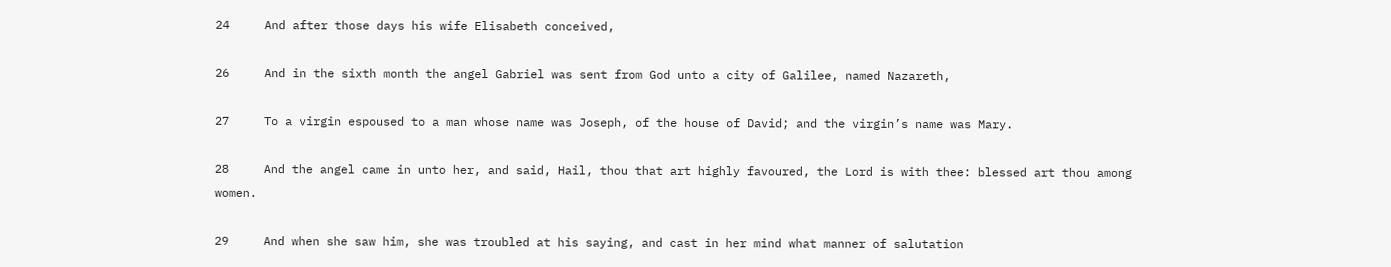24     And after those days his wife Elisabeth conceived,

26     And in the sixth month the angel Gabriel was sent from God unto a city of Galilee, named Nazareth,

27     To a virgin espoused to a man whose name was Joseph, of the house of David; and the virgin’s name was Mary.

28     And the angel came in unto her, and said, Hail, thou that art highly favoured, the Lord is with thee: blessed art thou among women.

29     And when she saw him, she was troubled at his saying, and cast in her mind what manner of salutation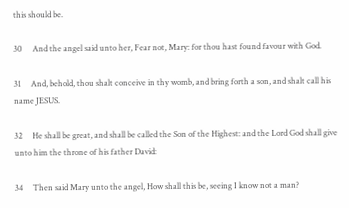this should be.

30     And the angel said unto her, Fear not, Mary: for thou hast found favour with God.

31     And, behold, thou shalt conceive in thy womb, and bring forth a son, and shalt call his name JESUS.

32     He shall be great, and shall be called the Son of the Highest: and the Lord God shall give unto him the throne of his father David:

34     Then said Mary unto the angel, How shall this be, seeing I know not a man?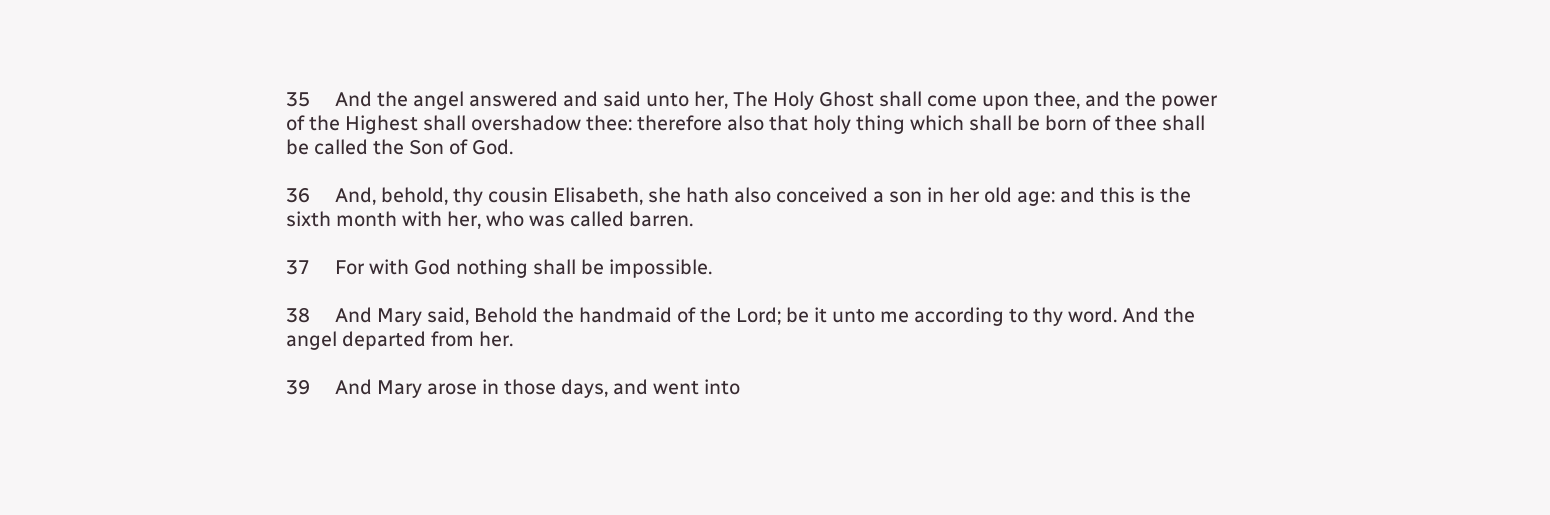35     And the angel answered and said unto her, The Holy Ghost shall come upon thee, and the power of the Highest shall overshadow thee: therefore also that holy thing which shall be born of thee shall be called the Son of God.

36     And, behold, thy cousin Elisabeth, she hath also conceived a son in her old age: and this is the sixth month with her, who was called barren.

37     For with God nothing shall be impossible.

38     And Mary said, Behold the handmaid of the Lord; be it unto me according to thy word. And the angel departed from her.

39     And Mary arose in those days, and went into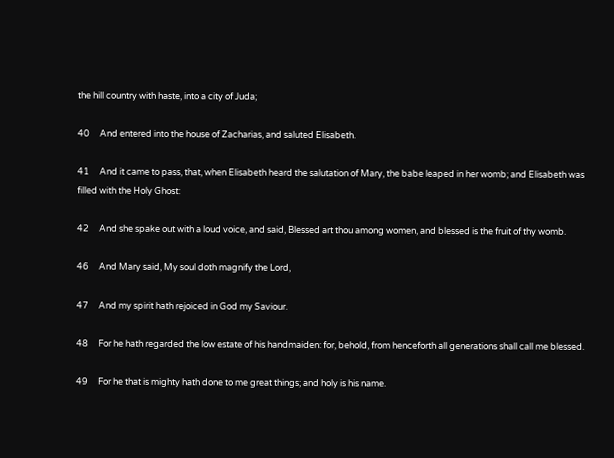the hill country with haste, into a city of Juda;

40     And entered into the house of Zacharias, and saluted Elisabeth.

41     And it came to pass, that, when Elisabeth heard the salutation of Mary, the babe leaped in her womb; and Elisabeth was filled with the Holy Ghost:

42     And she spake out with a loud voice, and said, Blessed art thou among women, and blessed is the fruit of thy womb.

46     And Mary said, My soul doth magnify the Lord,

47     And my spirit hath rejoiced in God my Saviour.

48     For he hath regarded the low estate of his handmaiden: for, behold, from henceforth all generations shall call me blessed.

49     For he that is mighty hath done to me great things; and holy is his name.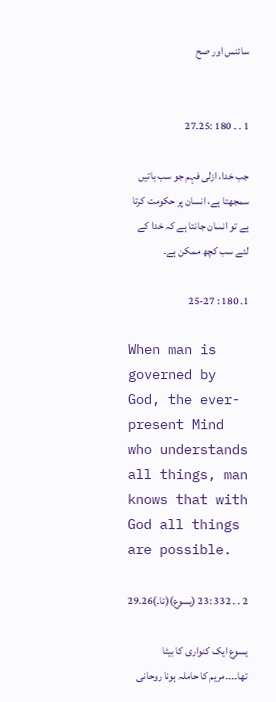سائنس اور صح


1 . ۔ 180 :25۔27

جب خدا، ازلی فہم جو سب باتیں سمجھتا ہے، انسان پر حکومت کرتا ہے تو انسان جانتا ہے کہ خدا کے لئے سب کچھ ممکن ہے۔

1. 180 : 25-27

When man is governed by God, the ever-present Mind who understands all things, man knows that with God all things are possible.

2 . ۔ 332 :23 (یسوع)(تا۔)26۔29

یسوع ایک کنواری کا بیٹا تھا۔۔۔۔مریم کا حاملہ ہونا روحانی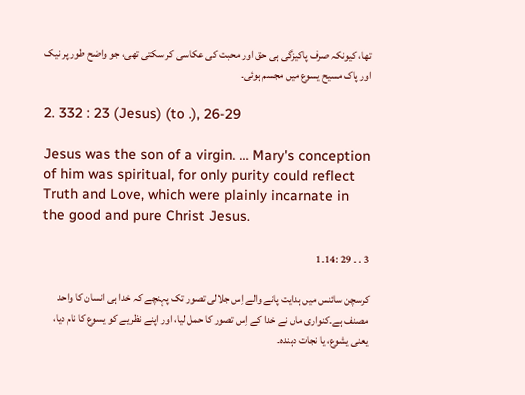تھا، کیونکہ صرف پاکیزگی ہی حق اور محبت کی عکاسی کر سکتی تھی، جو واضح طور پر نیک اور پاک مسیح یسوع میں مجسم ہوئی۔

2. 332 : 23 (Jesus) (to .), 26-29

Jesus was the son of a virgin. … Mary's conception of him was spiritual, for only purity could reflect Truth and Love, which were plainly incarnate in the good and pure Christ Jesus.

3 . ۔ 29 :14۔1

کرسچن سائنس میں ہدایت پانے والے اِس جلالی تصور تک پہنچے کہ خدا ہی انسان کا واحد مصنف ہے۔کنواری ماں نے خدا کے اِس تصور کا حمل لیا، اور اپنے نظریے کو یسوع کا نام دیا، یعنی یشوع، یا نجات دہندہ۔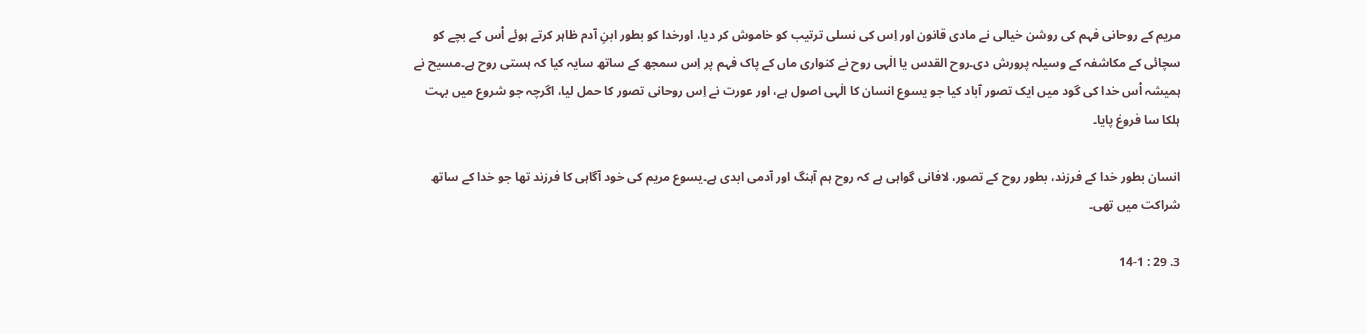مریم کے روحانی فہم کی روشن خیالی نے مادی قانون اور اِس کی نسلی ترتیب کو خاموش کر دیا، اورخدا کو بطور ابنِ آدم ظاہر کرتے ہوئے اْس کے بچے کو سچائی کے مکاشفہ کے وسیلہ پرورش دی۔روح القدس یا الٰہی روح نے کنواری ماں کے پاک فہم پر اِس سمجھ کے ساتھ سایہ کیا کہ ہستی روح ہے۔مسیح نے ہمیشہ اْس خدا کی گود میں ایک تصور آباد کیا جو یسوع انسان کا الٰہی اصول ہے، اور عورت نے اِس روحانی تصور کا حمل لیا، اگرچہ جو شروع میں بہت ہلکا سا فروغ پایا۔

انسان بطور خدا کے فرزند، بطور روح کے تصور، لافانی گواہی ہے کہ روح ہم آہنگ اور آدمی ابدی ہے۔یسوع مریم کی خود آگاہی کا فرزند تھا جو خدا کے ساتھ شراکت میں تھی۔

3. 29 : 14-1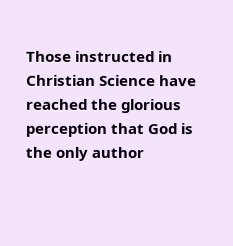Those instructed in Christian Science have reached the glorious perception that God is the only author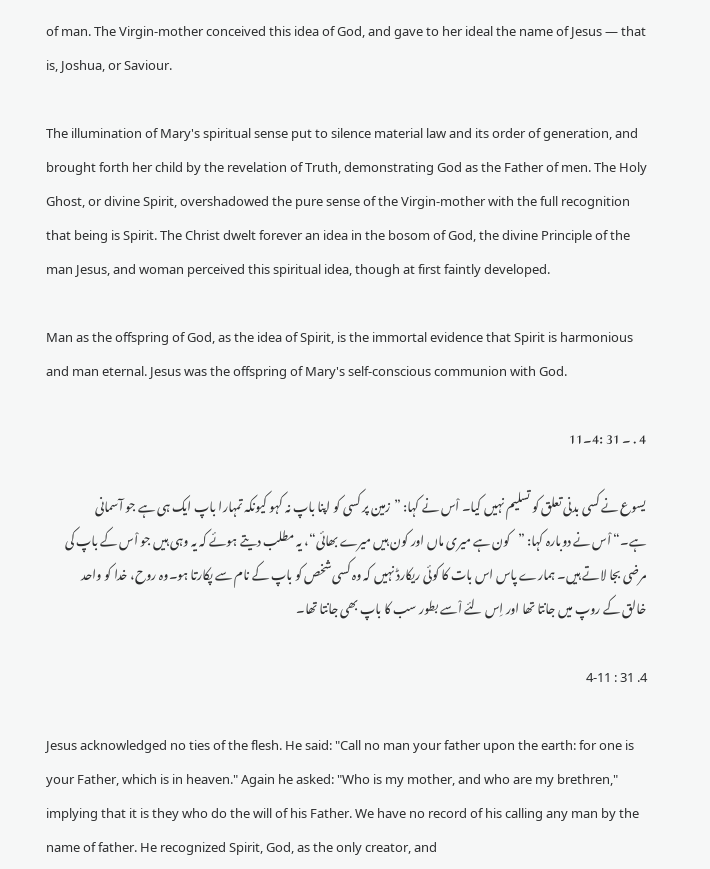of man. The Virgin-mother conceived this idea of God, and gave to her ideal the name of Jesus — that is, Joshua, or Saviour.

The illumination of Mary's spiritual sense put to silence material law and its order of generation, and brought forth her child by the revelation of Truth, demonstrating God as the Father of men. The Holy Ghost, or divine Spirit, overshadowed the pure sense of the Virgin-mother with the full recognition that being is Spirit. The Christ dwelt forever an idea in the bosom of God, the divine Principle of the man Jesus, and woman perceived this spiritual idea, though at first faintly developed.

Man as the offspring of God, as the idea of Spirit, is the immortal evidence that Spirit is harmonious and man eternal. Jesus was the offspring of Mary's self-conscious communion with God.

4 . ۔ 31 :4۔11

یسوع نے کسی بدنی تعلق کو تسلیم نہیں کیا۔ اْس نے کہا: ”زمین پر کسی کو اپنا باپ نہ کہو کیونکہ تمہارا باپ ایک ہی ہے جو آسمانی ہے۔“ اْس نے دوبارہ کہا: ”کون ہے میری ماں اور کون ہیں میرے بھائی“، یہ مطلب دیتے ہوئے کہ یہ وہی ہیں جو اْس کے باپ کی مرضی بجا لاتے ہیں۔ ہمارے پاس اس بات کا کوئی ریکارڈ نہیں کہ وہ کسی شخص کو باپ کے نام سے پکارتا ہو۔وہ روح، خدا کو واحد خالق کے روپ میں جانتا تھا اور اِس لئے اْسے بطور سب کا باپ بھی جانتا تھا۔

4. 31 : 4-11

Jesus acknowledged no ties of the flesh. He said: "Call no man your father upon the earth: for one is your Father, which is in heaven." Again he asked: "Who is my mother, and who are my brethren," implying that it is they who do the will of his Father. We have no record of his calling any man by the name of father. He recognized Spirit, God, as the only creator, and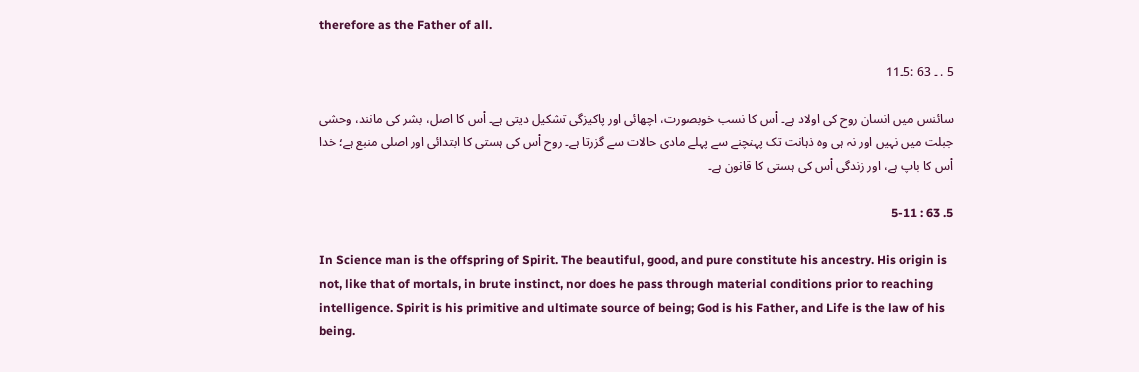therefore as the Father of all.

5 . ۔ 63 :5۔11

سائنس میں انسان روح کی اولاد ہے۔ اْس کا نسب خوبصورت، اچھائی اور پاکیزگی تشکیل دیتی ہے۔ اْس کا اصل، بشر کی مانند، وحشی جبلت میں نہیں اور نہ ہی وہ ذہانت تک پہنچنے سے پہلے مادی حالات سے گزرتا ہے۔ روح اْس کی ہستی کا ابتدائی اور اصلی منبع ہے؛ خدا اْس کا باپ ہے، اور زندگی اْس کی ہستی کا قانون ہے۔

5. 63 : 5-11

In Science man is the offspring of Spirit. The beautiful, good, and pure constitute his ancestry. His origin is not, like that of mortals, in brute instinct, nor does he pass through material conditions prior to reaching intelligence. Spirit is his primitive and ultimate source of being; God is his Father, and Life is the law of his being.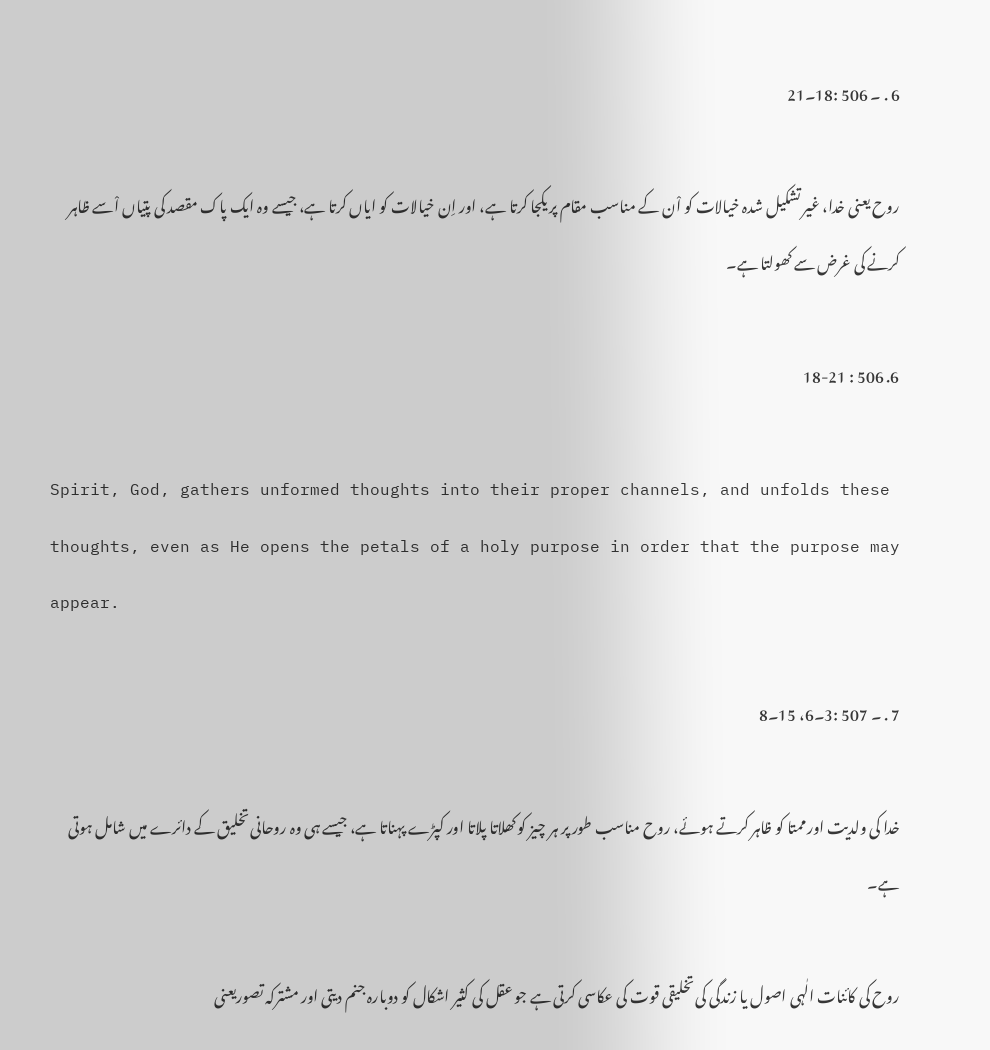6 . ۔ 506 :18۔21

روح یعنی خدا، غیر تشکیل شدہ خیالات کو اْن کے مناسب مقام پر یکجا کرتا ہے، اور اِن خیالات کو ایاں کرتا ہے، جیسے وہ ایک پاک مقصد کی پتیاں اْسے ظاہر کرنے کی غرض سے کھولتا ہے۔

6. 506 : 18-21

Spirit, God, gathers unformed thoughts into their proper channels, and unfolds these thoughts, even as He opens the petals of a holy purpose in order that the purpose may appear.

7 . ۔ 507 :3۔6، 15۔8

خدا کی ولدیت اور ممتا کو ظاہر کرتے ہوئے، روح مناسب طور پر ہر چیز کو کھلاتا پلاتا اور کپڑے پہناتا ہے، جیسے ہی وہ روحانی تخلیق کے دائرے میں شامل ہوتی ہے۔

روح کی کائنات الٰہی اصول یا زندگی کی تخلیقی قوت کی عکاسی کرتی ہے جو عقل کی کثیر اشکال کو دوبارہ جنم دیتی اور مشترکہ تصوریعنی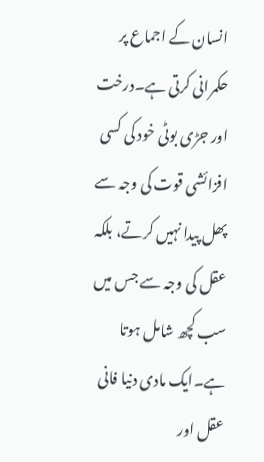انسان کے اجماع پر حکمرانی کرتی ہے۔درخت اور جڑی بوٹی خود کی کسی افزائشی قوت کی وجہ سے پھل پیدا نہیں کرتے، بلکہ عقل کی وجہ سے جس میں سب کچھ شامل ہوتا ہے۔ایک مادی دنیا فانی عقل اور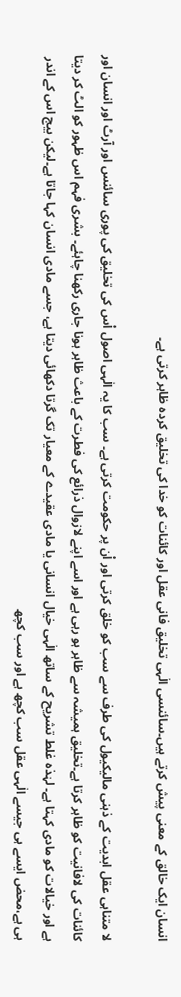انسان ایک خالق کے معنی پیش کرتے ہیں۔سائنسی الٰہی تخلیق فانی عقل اور کائنات کو خدا کی تخلیق کردہ ظاہر کرتی ہے۔

لا متناہی عقل ابدیت کے ذہنی مالیکیول کی طرف سے سب کو خلق کرتی اور اْن پر حکومت کرتی ہے۔ سب کا یہ الٰہی اصول اْس کی تخلیق کی پوری سائنس اور آرٹ اور انسان اور کائنات کی لافانیت کو ظاہر کرتا ہے۔تخلیق ہمیشہ سے ظاہر ہو رہی ہے اور اسے اپنے لازوال ذرائع کی فطرت کے باعث ظاہر ہونا جاری رکھنا چاہئے۔ بشری فہم اس ظہور کو الٹ کر دیتا ہے اور خیالات کو مادی کہتا ہے۔ لہٰذہ غلط تشریح کے ساتھ الٰہی خیال انسانی یا مادی عقیدے کے معیار تک گرتا دکھائی دیتا ہے، جسے مادی انسان کہا جاتا ہے۔لیکن بیج اس کے اندر ہی ہے،محض ایسے ہی جیسے الٰہی عقل سب کچھ ہے اور سب کچھ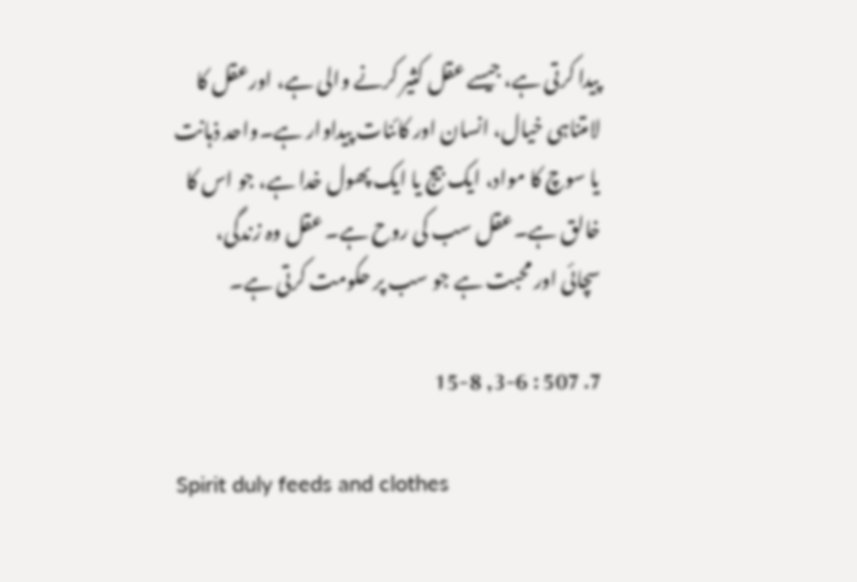پیدا کرتی ہے، جیسے عقل کثیر کرنے والی ہے، اورعقل کا لامتناہی خیال، انسان اور کائنات پیداوار ہے۔واحد ذہانت یا سوچ کا مواد، ایک بیج یا ایک پھول خدا ہے، جو اس کا خالق ہے۔عقل سب کی روح ہے۔ عقل وہ زندگی، سچائی اور محبت ہے جو سب پر حکومت کرتی ہے۔

7. 507 : 3-6, 15-8

Spirit duly feeds and clothes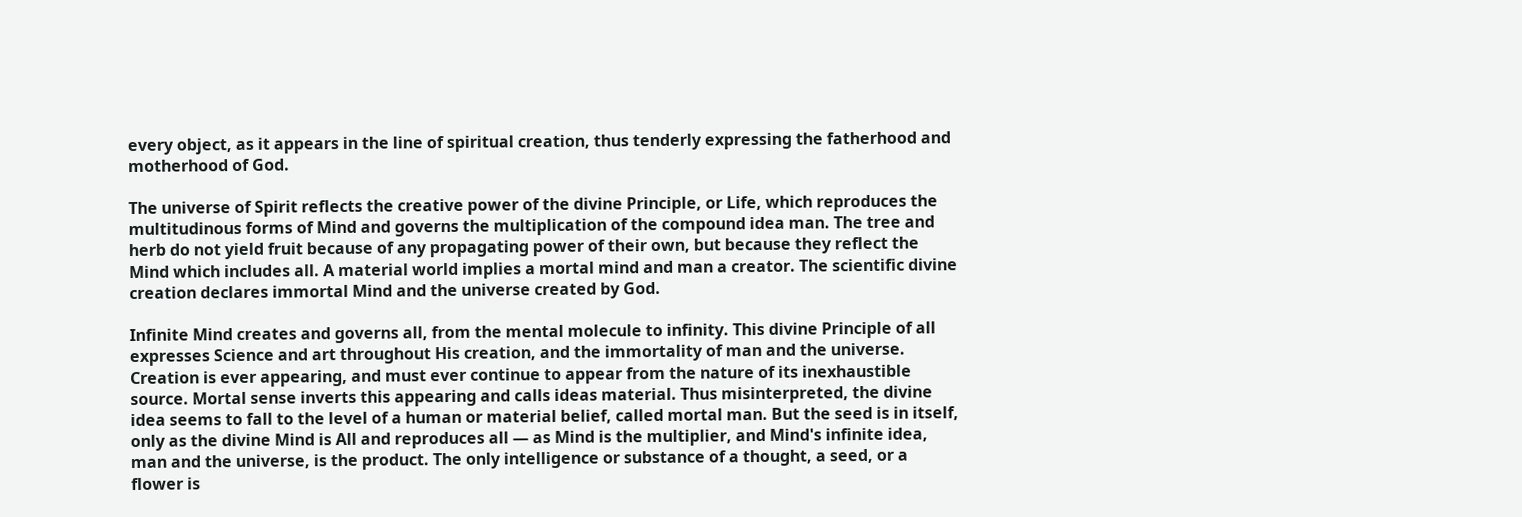every object, as it appears in the line of spiritual creation, thus tenderly expressing the fatherhood and motherhood of God.

The universe of Spirit reflects the creative power of the divine Principle, or Life, which reproduces the multitudinous forms of Mind and governs the multiplication of the compound idea man. The tree and herb do not yield fruit because of any propagating power of their own, but because they reflect the Mind which includes all. A material world implies a mortal mind and man a creator. The scientific divine creation declares immortal Mind and the universe created by God.

Infinite Mind creates and governs all, from the mental molecule to infinity. This divine Principle of all expresses Science and art throughout His creation, and the immortality of man and the universe. Creation is ever appearing, and must ever continue to appear from the nature of its inexhaustible source. Mortal sense inverts this appearing and calls ideas material. Thus misinterpreted, the divine idea seems to fall to the level of a human or material belief, called mortal man. But the seed is in itself, only as the divine Mind is All and reproduces all — as Mind is the multiplier, and Mind's infinite idea, man and the universe, is the product. The only intelligence or substance of a thought, a seed, or a flower is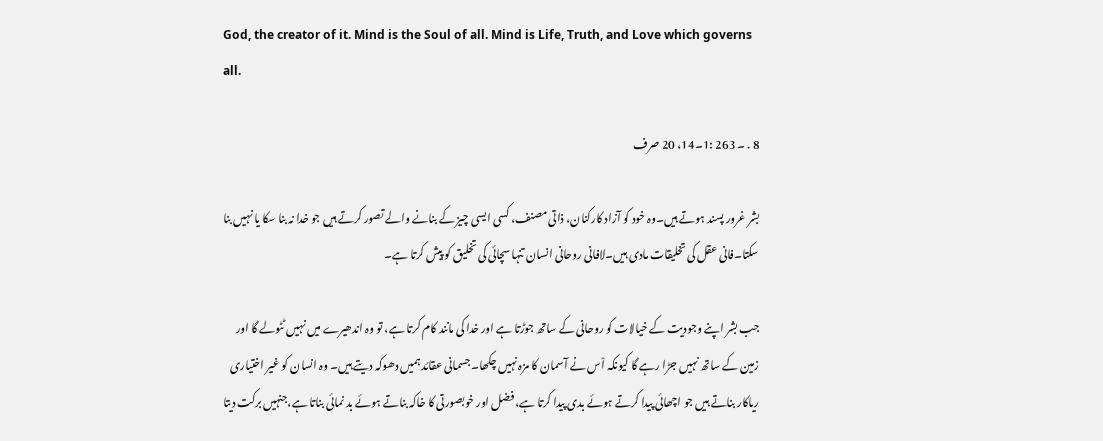God, the creator of it. Mind is the Soul of all. Mind is Life, Truth, and Love which governs all.

8 . ۔ 263 :1۔14، 20 صرف

بشر غرور پسند ہوتے ہیں۔وہ خود کو آزاد کارکنان، ذاتی مصنف، کسی ایسی چیز کے بنانے والے تصور کرتے ہیں جو خدا نہ بنا سکا یا نہیں بنا سکتا۔فانی عقل کی تخلیقات مادی ہیں۔لافانی روحانی انسان تنہا سچائی کی تخلیق کو پیش کرتا ہے۔

جب بشر اپنے وجودیت کے خیالات کو روحانی کے ساتھ جوڑتا ہے اور خدا کی مانند کام کرتا ہے، تو وہ اندھیرے میں نہیں ٹٹولے گا اور زمین کے ساتھ نہیں جڑا رہے گا کیونکہ اْس نے آسمان کا مزہ نہیں چکھا۔جسمانی عقائد ہمیں دھوکہ دیتے ہیں۔ وہ انسان کو غیر اختیاری ریاکار بناتے ہیں جو اچھائی پیدا کرتے ہوئے بدی پیدا کرتا ہے، فضل اور خوبصورتی کا خاکہ بناتے ہوئے بد نمائی بناتا ہے،جنہیں برکت دیتا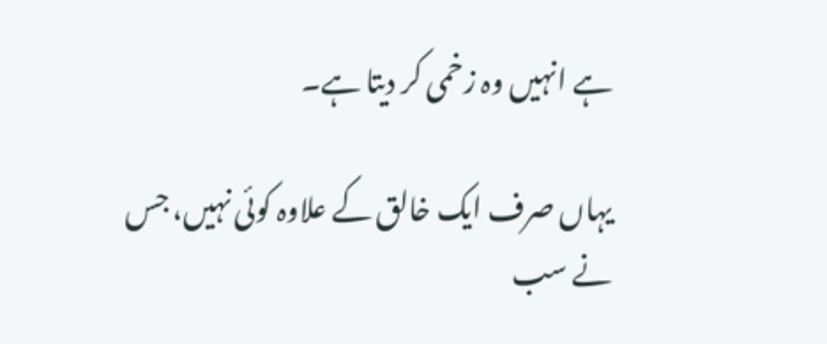ہے انہیں وہ زخمی کر دیتا ہے۔

یہاں صرف ایک خالق کے علاوہ کوئی نہیں، جس نے سب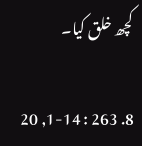کچھ خلق کیا۔

8. 263 : 1-14, 20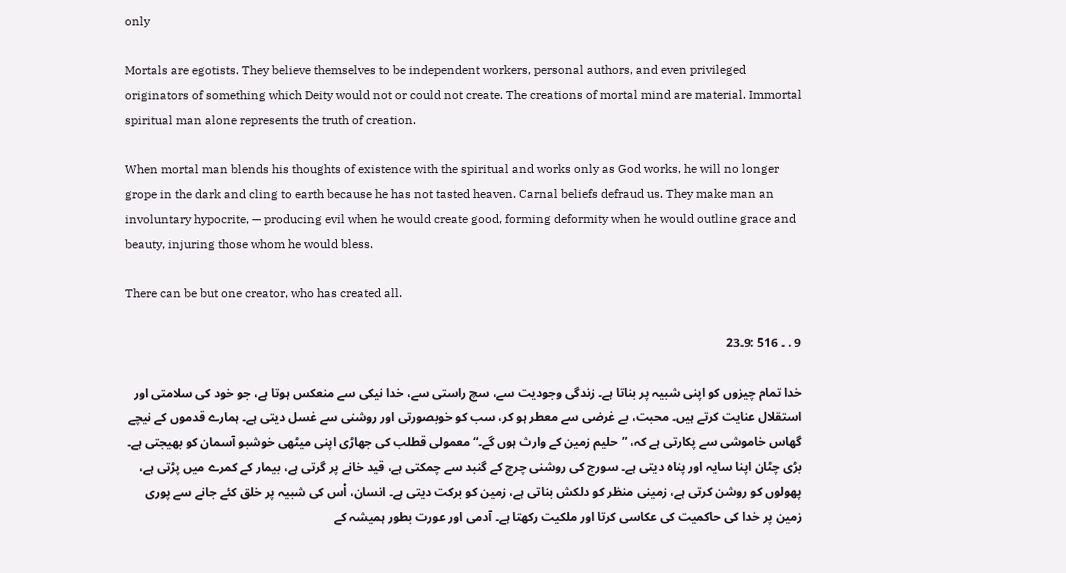only

Mortals are egotists. They believe themselves to be independent workers, personal authors, and even privileged originators of something which Deity would not or could not create. The creations of mortal mind are material. Immortal spiritual man alone represents the truth of creation.

When mortal man blends his thoughts of existence with the spiritual and works only as God works, he will no longer grope in the dark and cling to earth because he has not tasted heaven. Carnal beliefs defraud us. They make man an involuntary hypocrite, — producing evil when he would create good, forming deformity when he would outline grace and beauty, injuring those whom he would bless.

There can be but one creator, who has created all.

9 . ۔ 516 :9۔23

خدا تمام چیزوں کو اپنی شبیہ پر بناتا ہے۔ زندگی وجودیت سے، سچ راستی سے، خدا نیکی سے منعکس ہوتا ہے، جو خود کی سلامتی اور استقلال عنایت کرتے ہیں۔ محبت، بے غرضی سے معطر ہو کر، سب کو خوبصورتی اور روشنی سے غسل دیتی ہے۔ ہمارے قدموں کے نیچے گھاس خاموشی سے پکارتی ہے کہ، ”حلیم زمین کے وارث ہوں گے۔“ معمولی قطلب کی جھاڑی اپنی میٹھی خوشبو آسمان کو بھیجتی ہے۔ بڑی چٹان اپنا سایہ اور پناہ دیتی ہے۔ سورج کی روشنی چرچ کے گنبد سے چمکتی ہے، قید خانے پر گرتی ہے، بیمار کے کمرے میں پڑتی ہے، پھولوں کو روشن کرتی ہے، زمینی منظر کو دلکش بناتی ہے، زمین کو برکت دیتی ہے۔ انسان، اْس کی شبیہ پر خلق کئے جانے سے پوری زمین پر خدا کی حاکمیت کی عکاسی کرتا اور ملکیت رکھتا ہے۔ آدمی اور عورت بطور ہمیشہ کے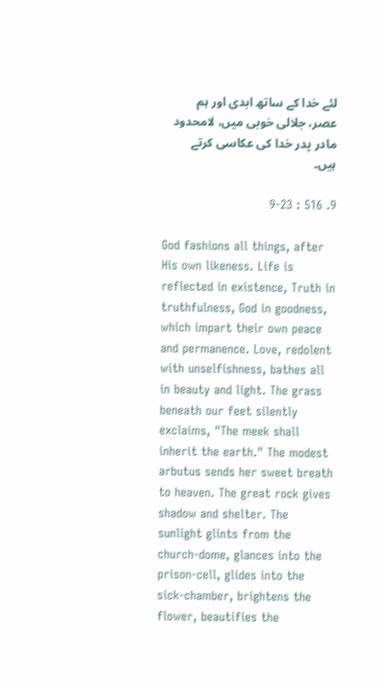لئے خدا کے ساتھ ابدی اور ہم عصر، جلالی خوبی میں، لامحدود مادر پدر خدا کی عکاسی کرتے ہیں۔

9. 516 : 9-23

God fashions all things, after His own likeness. Life is reflected in existence, Truth in truthfulness, God in goodness, which impart their own peace and permanence. Love, redolent with unselfishness, bathes all in beauty and light. The grass beneath our feet silently exclaims, "The meek shall inherit the earth." The modest arbutus sends her sweet breath to heaven. The great rock gives shadow and shelter. The sunlight glints from the church-dome, glances into the prison-cell, glides into the sick-chamber, brightens the flower, beautifies the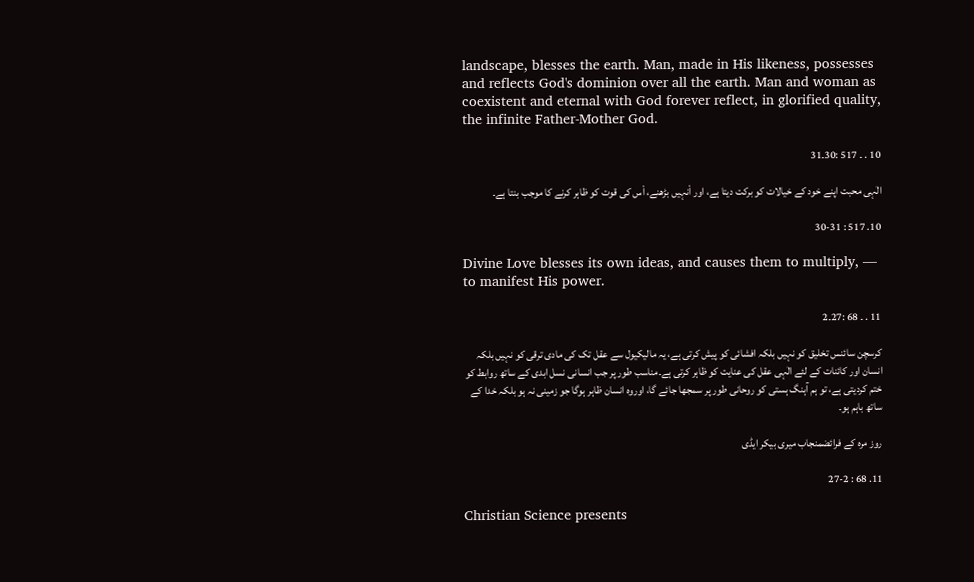landscape, blesses the earth. Man, made in His likeness, possesses and reflects God's dominion over all the earth. Man and woman as coexistent and eternal with God forever reflect, in glorified quality, the infinite Father-Mother God.

10 . ۔ 517 :30۔31

الٰہی محبت اپنے خود کے خیالات کو برکت دیتا ہے، اور اْنہیں بڑھنے، اْس کی قوت کو ظاہر کرنے کا موجب بنتا ہے۔

10. 517 : 30-31

Divine Love blesses its own ideas, and causes them to multiply, — to manifest His power.

11 . ۔ 68 :27۔2

کرسچن سائنس تخلیق کو نہیں بلکہ افشائی کو پیش کرتی ہے، یہ مالیکیول سے عقل تک کی مادی ترقی کو نہیں بلکہ انسان اور کائنات کے لئے الٰہی عقل کی عنایت کو ظاہر کرتی ہے۔مناسب طور پر جب انسانی نسل ابدی کے ساتھ روابط کو ختم کردیتی ہے، تو ہم آہنگ ہستی کو روحانی طور پر سمجھا جائے گا، اوروہ انسان ظاہر ہوگا جو زمینی نہ ہو بلکہ خدا کے ساتھ باہم ہو۔

روز مرہ کے فرائضمنجاب میری بیکر ایڈی

11. 68 : 27-2

Christian Science presents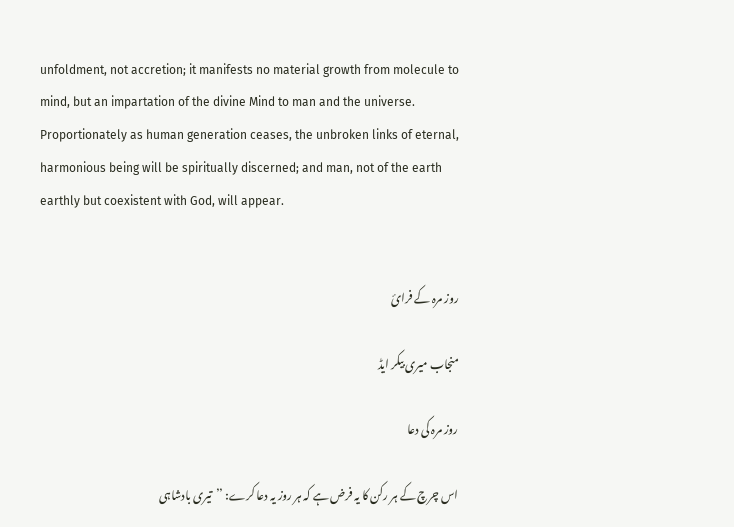unfoldment, not accretion; it manifests no material growth from molecule to mind, but an impartation of the divine Mind to man and the universe. Proportionately as human generation ceases, the unbroken links of eternal, harmonious being will be spiritually discerned; and man, not of the earth earthly but coexistent with God, will appear.


روز مرہ کے فرائ

منجاب میری بیکر ایڈ

روز مرہ کی دعا

اس چرچ کے ہر رکن کا یہ فرض ہے کہ ہر روز یہ دعا کرے: ’’تیری بادشاہی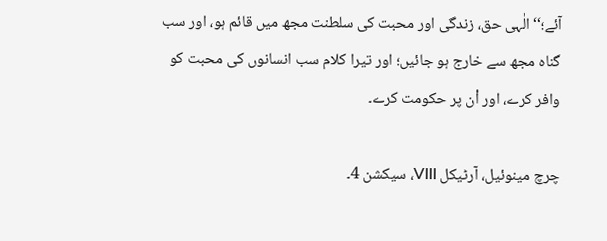آئے؛‘‘ الٰہی حق، زندگی اور محبت کی سلطنت مجھ میں قائم ہو، اور سب گناہ مجھ سے خارج ہو جائیں؛ اور تیرا کلام سب انسانوں کی محبت کو وافر کرے، اور اْن پر حکومت کرے۔

چرچ مینوئیل، آرٹیکل VIII، سیکشن 4۔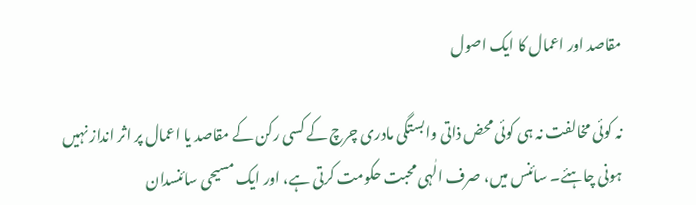مقاصد اور اعمال کا ایک اصول

نہ کوئی مخالفت نہ ہی کوئی محض ذاتی وابستگی مادری چرچ کے کسی رکن کے مقاصد یا اعمال پر اثر انداز نہیں ہونی چاہئے۔ سائنس میں، صرف الٰہی محبت حکومت کرتی ہے، اور ایک مسیحی سائنسدان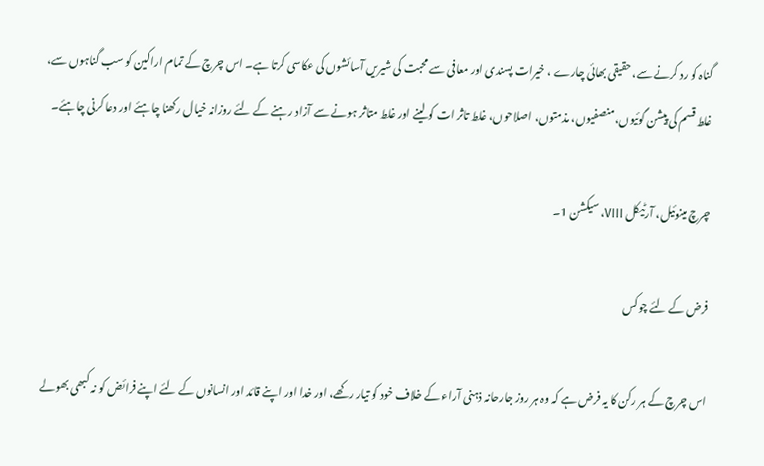گناہ کو رد کرنے سے، حقیقی بھائی چارے ، خیرات پسندی اور معافی سے محبت کی شیریں آسائشوں کی عکاسی کرتا ہے۔ اس چرچ کے تمام اراکین کو سب گناہوں سے، غلط قسم کی پیشن گوئیوں،منصفیوں، مذمتوں، اصلاحوں، غلط تاثر ات کو لینے اور غلط متاثر ہونے سے آزاد رہنے کے لئے روزانہ خیال رکھنا چاہئے اور دعا کرنی چاہئے۔

چرچ مینوئیل، آرٹیکل VIII، سیکشن 1۔

فرض کے لئے چوکس

اس چرچ کے ہر رکن کا یہ فرض ہے کہ وہ ہر روز جارحانہ ذہنی آراء کے خلاف خود کو تیار رکھے، اور خدا اور اپنے قائد اور انسانوں کے لئے اپنے فرائض کو نہ کبھی بھولے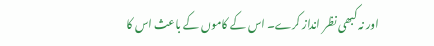اور نہ کبھی نظر انداز کرے۔ اس کے کاموں کے باعث اس کا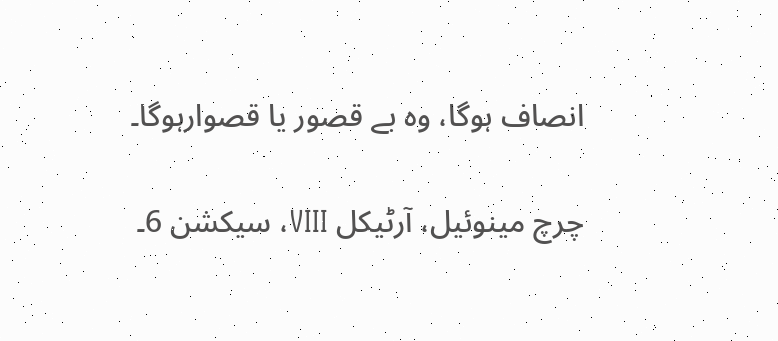انصاف ہوگا، وہ بے قصور یا قصوارہوگا۔

چرچ مینوئیل، آرٹیکل VIII، سیکشن 6۔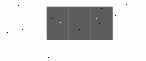███